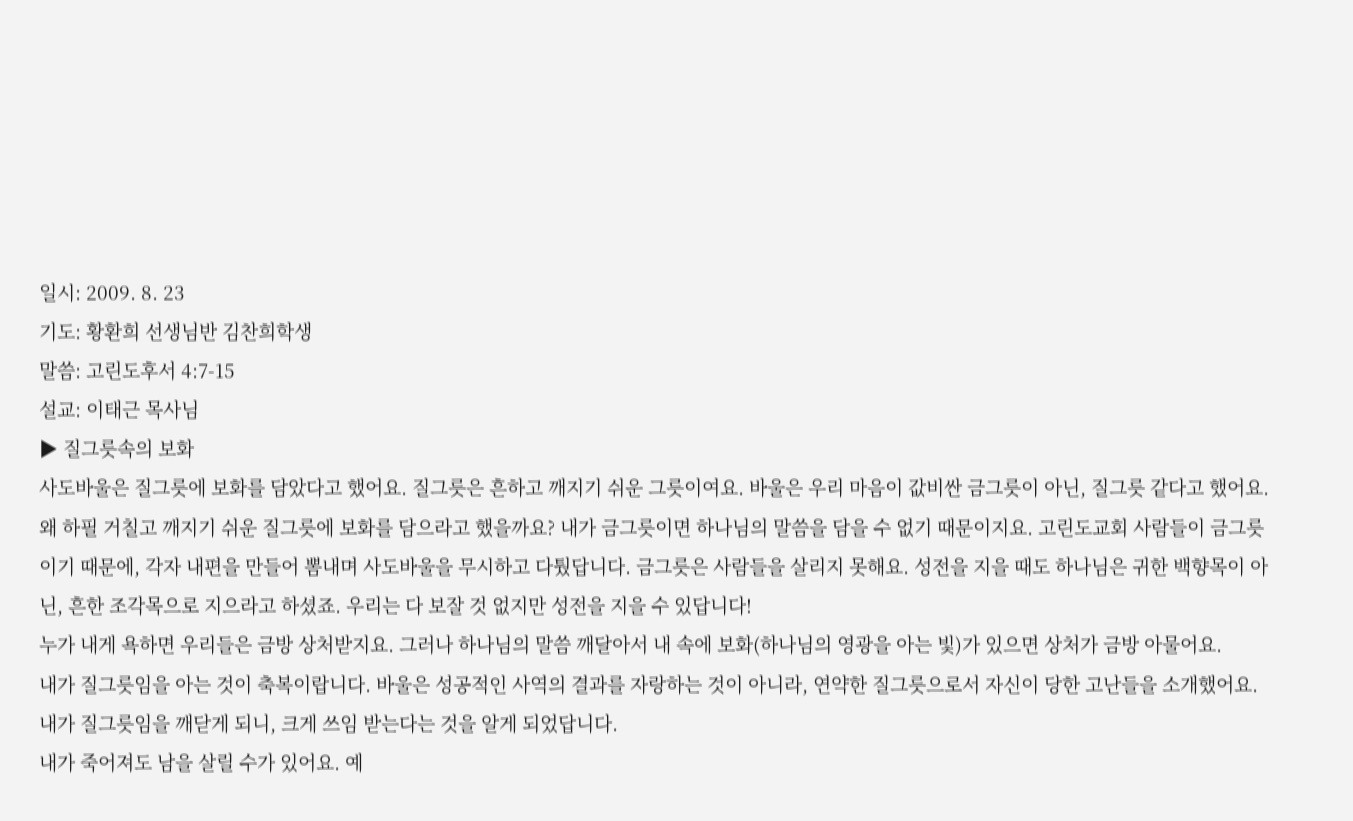일시: 2009. 8. 23
기도: 황환희 선생님반 김찬희학생
말씀: 고린도후서 4:7-15
설교: 이태근 목사님
▶ 질그릇속의 보화
사도바울은 질그릇에 보화를 담았다고 했어요. 질그릇은 흔하고 깨지기 쉬운 그릇이여요. 바울은 우리 마음이 값비싼 금그릇이 아닌, 질그릇 같다고 했어요. 왜 하필 거칠고 깨지기 쉬운 질그릇에 보화를 담으라고 했을까요? 내가 금그릇이면 하나님의 말씀을 담을 수 없기 때문이지요. 고린도교회 사람들이 금그릇이기 때문에, 각자 내편을 만들어 뽐내며 사도바울을 무시하고 다퉜답니다. 금그릇은 사람들을 살리지 못해요. 성전을 지을 때도 하나님은 귀한 백향목이 아닌, 흔한 조각목으로 지으라고 하셨죠. 우리는 다 보잘 것 없지만 성전을 지을 수 있답니다!
누가 내게 욕하면 우리들은 금방 상처받지요. 그러나 하나님의 말씀 깨달아서 내 속에 보화(하나님의 영광을 아는 빛)가 있으면 상처가 금방 아물어요.
내가 질그릇임을 아는 것이 축복이랍니다. 바울은 성공적인 사역의 결과를 자랑하는 것이 아니라, 연약한 질그릇으로서 자신이 당한 고난들을 소개했어요. 내가 질그릇임을 깨닫게 되니, 크게 쓰임 받는다는 것을 알게 되었답니다.
내가 죽어져도 남을 살릴 수가 있어요. 예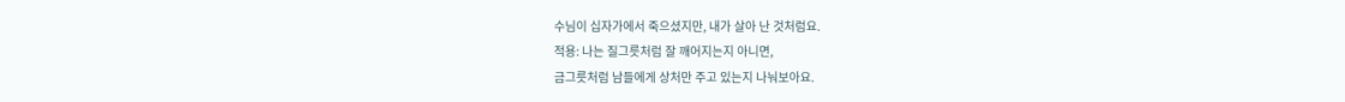수님이 십자가에서 죽으셨지만, 내가 살아 난 것처럼요.
적용: 나는 질그릇처럼 잘 깨어지는지 아니면,
금그릇처럼 남들에게 상처만 주고 있는지 나눠보아요.